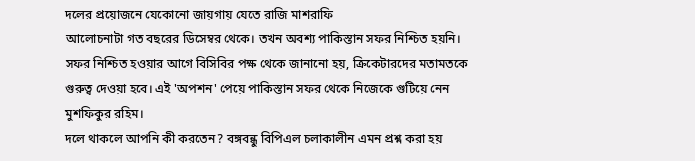দলের প্রয়োজনে যেকোনো জায়গায় যেতে রাজি মাশরাফি
আলোচনাটা গত বছরের ডিসেম্বর থেকে। তখন অবশ্য পাকিস্তান সফর নিশ্চিত হয়নি। সফর নিশ্চিত হওয়ার আগে বিসিবির পক্ষ থেকে জানানো হয়, ক্রিকেটারদের মতামতকে গুরুত্ব দেওয়া হবে। এই 'অপশন' পেয়ে পাকিস্তান সফর থেকে নিজেকে গুটিয়ে নেন মুশফিকুর রহিম।
দলে থাকলে আপনি কী করতেন? বঙ্গবন্ধু বিপিএল চলাকালীন এমন প্রশ্ন করা হয়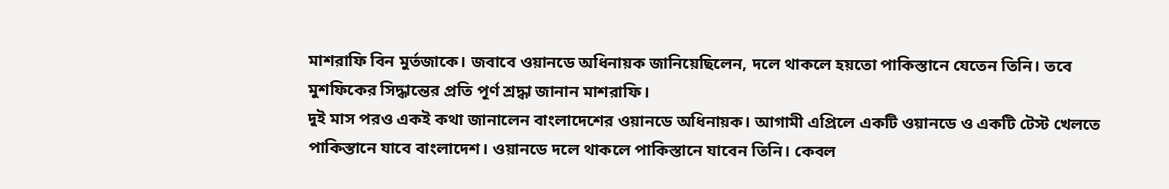মাশরাফি বিন মুর্তজাকে। জবাবে ওয়ানডে অধিনায়ক জানিয়েছিলেন, দলে থাকলে হয়তো পাকিস্তানে যেতেন তিনি। তবে মুশফিকের সিদ্ধান্তের প্রতি পূর্ণ শ্রদ্ধা জানান মাশরাফি।
দুই মাস পরও একই কথা জানালেন বাংলাদেশের ওয়ানডে অধিনায়ক। আগামী এপ্রিলে একটি ওয়ানডে ও একটি টেস্ট খেলতে পাকিস্তানে যাবে বাংলাদেশ। ওয়ানডে দলে থাকলে পাকিস্তানে যাবেন তিনি। কেবল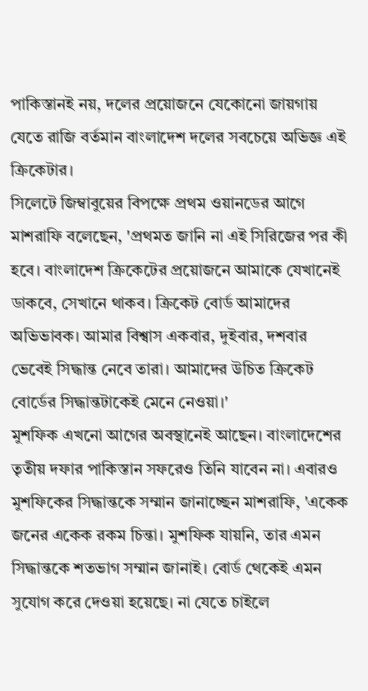পাকিস্তানই নয়, দলের প্রয়োজনে যেকোনো জায়গায় যেতে রাজি বর্তমান বাংলাদেশ দলের সবচেয়ে অভিজ্ঞ এই ক্রিকেটার।
সিলেটে জিম্বাবুয়ের বিপক্ষে প্রথম ওয়ানডের আগে মাশরাফি বলেছেন, 'প্রথমত জানি না এই সিরিজের পর কী হবে। বাংলাদেশ ক্রিকেটের প্রয়োজনে আমাকে যেখানেই ডাকবে, সেখানে থাকব। ক্রিকেট বোর্ড আমাদের অভিভাবক। আমার বিশ্বাস একবার, দুইবার, দশবার ভেবেই সিদ্ধান্ত নেবে তারা। আমাদের উচিত ক্রিকেট বোর্ডের সিদ্ধান্তটাকেই মেনে নেওয়া।'
মুশফিক এখনো আগের অবস্থানেই আছেন। বাংলাদেশের তৃতীয় দফার পাকিস্তান সফরেও তিনি যাবেন না। এবারও মুশফিকের সিদ্ধান্তকে সম্মান জানাচ্ছেন মাশরাফি, 'একেক জনের একেক রকম চিন্তা। মুশফিক যায়নি, তার এমন সিদ্ধান্তকে শতভাগ সম্মান জানাই। বোর্ড থেকেই এমন সুযোগ করে দেওয়া হয়েছে। না যেতে চাইলে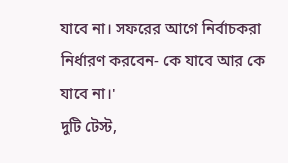যাবে না। সফরের আগে নির্বাচকরা নির্ধারণ করবেন- কে যাবে আর কে যাবে না।'
দুটি টেস্ট,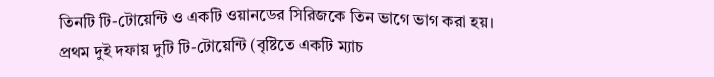তিনটি টি-টোয়েন্টি ও একটি ওয়ানডের সিরিজকে তিন ভাগে ভাগ করা হয়। প্রথম দুই দফায় দুটি টি-টোয়েন্টি (বৃষ্টিতে একটি ম্যাচ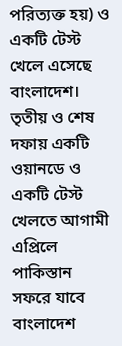পরিত্যক্ত হয়) ও একটি টেস্ট খেলে এসেছে বাংলাদেশ। তৃতীয় ও শেষ দফায় একটি ওয়ানডে ও একটি টেস্ট খেলতে আগামী এপ্রিলে পাকিস্তান সফরে যাবে বাংলাদেশ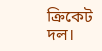ক্রিকেট দল।